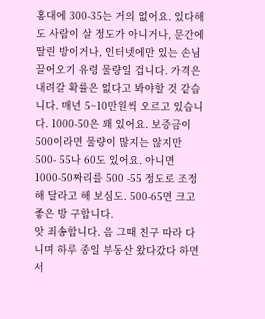홍대에 300-35는 거의 없어요. 있다해도 사람이 살 정도가 아니거나, 문간에 딸린 방이거나, 인터넷에만 있는 손님 끌어오기 유령 물량일 겁니다. 가격은 내려갈 확률은 없다고 봐야할 것 같습니다. 매년 5~10만원씩 오르고 있습니다. 1000-50은 꽤 있어요. 보증금이 500이라면 물량이 많지는 않지만 500- 55나 60도 있어요. 아니면 1000-50짜리를 500 -55 정도로 조정해 달라고 해 보심도. 500-65면 크고 좋은 방 구합니다.
앗 죄송합니다. 음 그때 친구 따라 다니며 하루 종일 부동산 왔다갔다 하면서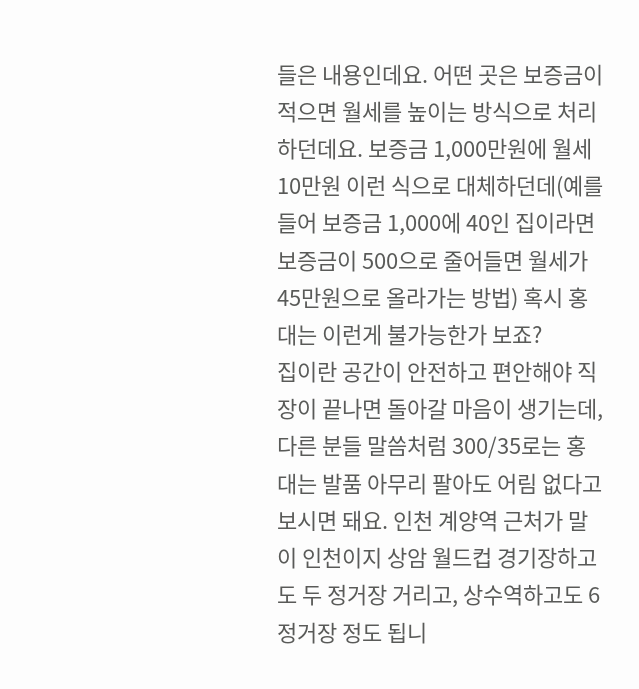들은 내용인데요. 어떤 곳은 보증금이 적으면 월세를 높이는 방식으로 처리하던데요. 보증금 1,000만원에 월세 10만원 이런 식으로 대체하던데(예를 들어 보증금 1,000에 40인 집이라면 보증금이 500으로 줄어들면 월세가 45만원으로 올라가는 방법) 혹시 홍대는 이런게 불가능한가 보죠?
집이란 공간이 안전하고 편안해야 직장이 끝나면 돌아갈 마음이 생기는데, 다른 분들 말씀처럼 300/35로는 홍대는 발품 아무리 팔아도 어림 없다고 보시면 돼요. 인천 계양역 근처가 말이 인천이지 상암 월드컵 경기장하고도 두 정거장 거리고, 상수역하고도 6정거장 정도 됩니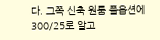다. 그쪽 신축 원룸 풀옵션에 300/25로 알고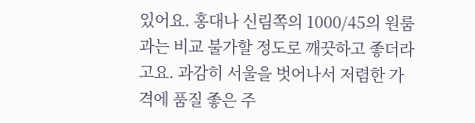있어요. 홍대나 신림쪽의 1000/45의 원룸과는 비교 불가할 정도로 깨끗하고 좋더라고요. 과감히 서울을 벗어나서 저렴한 가격에 품질 좋은 주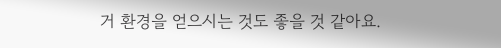거 환경을 얻으시는 것도 좋을 것 같아요.